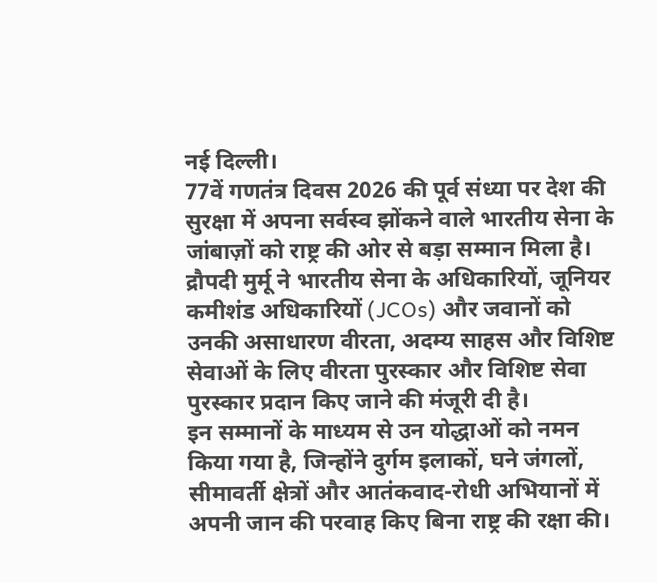नई दिल्ली।
77वें गणतंत्र दिवस 2026 की पूर्व संध्या पर देश की सुरक्षा में अपना सर्वस्व झोंकने वाले भारतीय सेना के जांबाज़ों को राष्ट्र की ओर से बड़ा सम्मान मिला है। द्रौपदी मुर्मू ने भारतीय सेना के अधिकारियों, जूनियर कमीशंड अधिकारियों (JCOs) और जवानों को उनकी असाधारण वीरता, अदम्य साहस और विशिष्ट सेवाओं के लिए वीरता पुरस्कार और विशिष्ट सेवा पुरस्कार प्रदान किए जाने की मंजूरी दी है।
इन सम्मानों के माध्यम से उन योद्धाओं को नमन किया गया है, जिन्होंने दुर्गम इलाकों, घने जंगलों, सीमावर्ती क्षेत्रों और आतंकवाद-रोधी अभियानों में अपनी जान की परवाह किए बिना राष्ट्र की रक्षा की।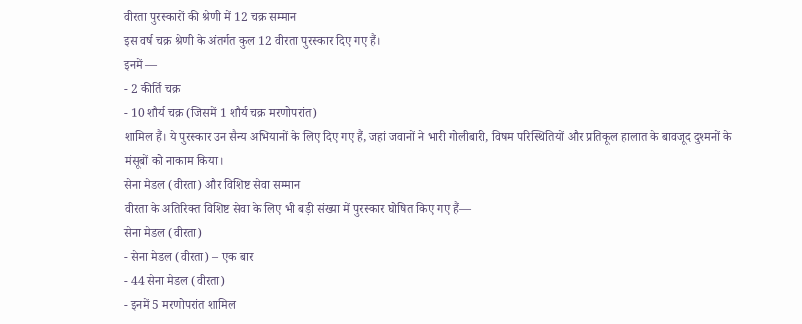वीरता पुरस्कारों की श्रेणी में 12 चक्र सम्मान
इस वर्ष चक्र श्रेणी के अंतर्गत कुल 12 वीरता पुरस्कार दिए गए हैं।
इनमें —
- 2 कीर्ति चक्र
- 10 शौर्य चक्र (जिसमें 1 शौर्य चक्र मरणोपरांत)
शामिल हैं। ये पुरस्कार उन सैन्य अभियानों के लिए दिए गए हैं, जहां जवानों ने भारी गोलीबारी, विषम परिस्थितियों और प्रतिकूल हालात के बावजूद दुश्मनों के मंसूबों को नाकाम किया।
सेना मेडल (वीरता) और विशिष्ट सेवा सम्मान
वीरता के अतिरिक्त विशिष्ट सेवा के लिए भी बड़ी संख्या में पुरस्कार घोषित किए गए हैं—
सेना मेडल (वीरता)
- सेना मेडल (वीरता) – एक बार
- 44 सेना मेडल (वीरता)
- इनमें 5 मरणोपरांत शामिल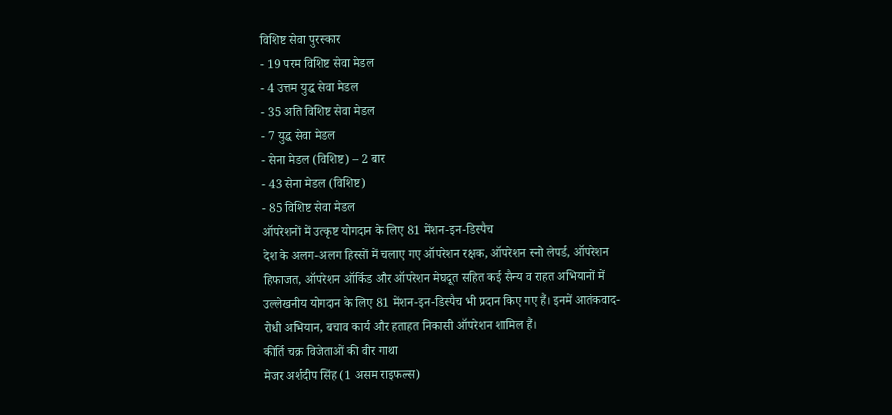विशिष्ट सेवा पुरस्कार
- 19 परम विशिष्ट सेवा मेडल
- 4 उत्तम युद्ध सेवा मेडल
- 35 अति विशिष्ट सेवा मेडल
- 7 युद्ध सेवा मेडल
- सेना मेडल (विशिष्ट) – 2 बार
- 43 सेना मेडल (विशिष्ट)
- 85 विशिष्ट सेवा मेडल
ऑपरेशनों में उत्कृष्ट योगदान के लिए 81 मेंशन-इन-डिस्पैच
देश के अलग-अलग हिस्सों में चलाए गए ऑपरेशन रक्षक, ऑपरेशन स्नो लेपर्ड, ऑपरेशन हिफाजत, ऑपरेशन ऑर्किड और ऑपरेशन मेघदूत सहित कई सैन्य व राहत अभियानों में उल्लेखनीय योगदान के लिए 81 मेंशन-इन-डिस्पैच भी प्रदान किए गए हैं। इनमें आतंकवाद-रोधी अभियान, बचाव कार्य और हताहत निकासी ऑपरेशन शामिल हैं।
कीर्ति चक्र विजेताओं की वीर गाथा
मेजर अर्शदीप सिंह (1 असम राइफल्स)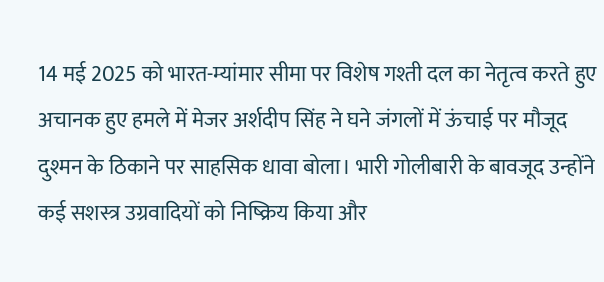14 मई 2025 को भारत-म्यांमार सीमा पर विशेष गश्ती दल का नेतृत्व करते हुए अचानक हुए हमले में मेजर अर्शदीप सिंह ने घने जंगलों में ऊंचाई पर मौजूद दुश्मन के ठिकाने पर साहसिक धावा बोला। भारी गोलीबारी के बावजूद उन्होंने कई सशस्त्र उग्रवादियों को निष्क्रिय किया और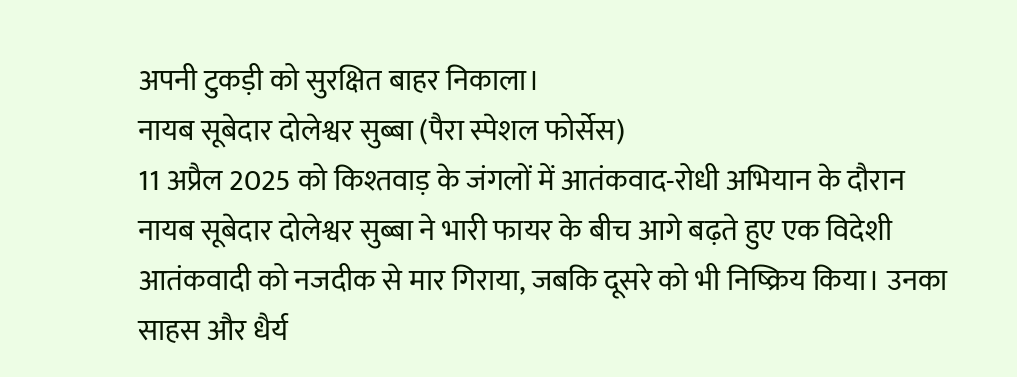अपनी टुकड़ी को सुरक्षित बाहर निकाला।
नायब सूबेदार दोलेश्वर सुब्बा (पैरा स्पेशल फोर्सेस)
11 अप्रैल 2025 को किश्तवाड़ के जंगलों में आतंकवाद-रोधी अभियान के दौरान नायब सूबेदार दोलेश्वर सुब्बा ने भारी फायर के बीच आगे बढ़ते हुए एक विदेशी आतंकवादी को नजदीक से मार गिराया, जबकि दूसरे को भी निष्क्रिय किया। उनका साहस और धैर्य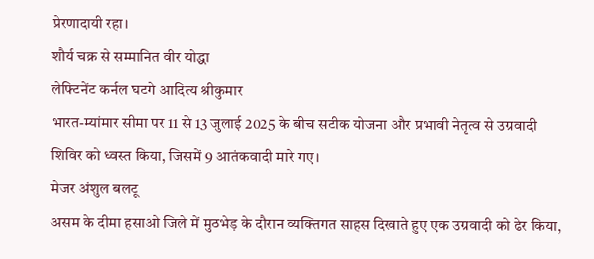प्रेरणादायी रहा।
शौर्य चक्र से सम्मानित वीर योद्धा
लेफ्टिनेंट कर्नल घटगे आदित्य श्रीकुमार
भारत-म्यांमार सीमा पर 11 से 13 जुलाई 2025 के बीच सटीक योजना और प्रभावी नेतृत्व से उग्रवादी शिविर को ध्वस्त किया, जिसमें 9 आतंकवादी मारे गए।
मेजर अंशुल बलटू
असम के दीमा हसाओ जिले में मुठभेड़ के दौरान व्यक्तिगत साहस दिखाते हुए एक उग्रवादी को ढेर किया,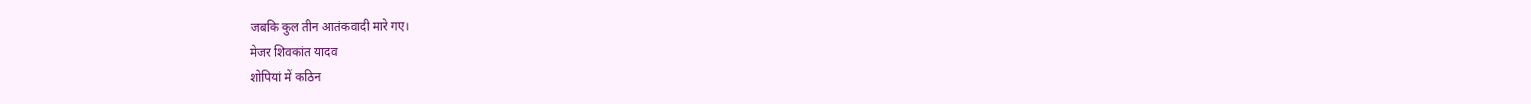जबकि कुल तीन आतंकवादी मारे गए।
मेजर शिवकांत यादव
शोपियां में कठिन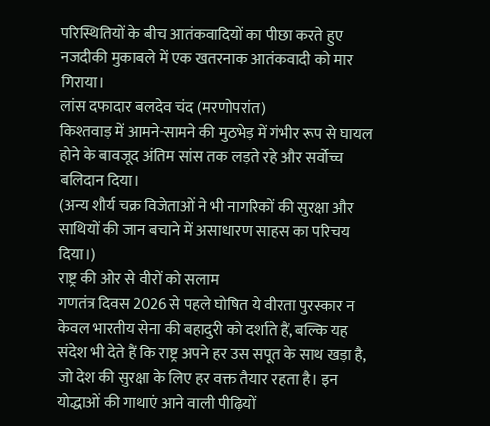परिस्थितियों के बीच आतंकवादियों का पीछा करते हुए नजदीकी मुकाबले में एक खतरनाक आतंकवादी को मार गिराया।
लांस दफादार बलदेव चंद (मरणोपरांत)
किश्तवाड़ में आमने-सामने की मुठभेड़ में गंभीर रूप से घायल होने के बावजूद अंतिम सांस तक लड़ते रहे और सर्वोच्च बलिदान दिया।
(अन्य शौर्य चक्र विजेताओं ने भी नागरिकों की सुरक्षा और साथियों की जान बचाने में असाधारण साहस का परिचय दिया।)
राष्ट्र की ओर से वीरों को सलाम
गणतंत्र दिवस 2026 से पहले घोषित ये वीरता पुरस्कार न केवल भारतीय सेना की बहादुरी को दर्शाते हैं, बल्कि यह संदेश भी देते हैं कि राष्ट्र अपने हर उस सपूत के साथ खड़ा है, जो देश की सुरक्षा के लिए हर वक्त तैयार रहता है। इन योद्धाओं की गाथाएं आने वाली पीढ़ियों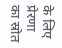के लिए प्रेरणा का स्रोत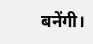बनेंगी।